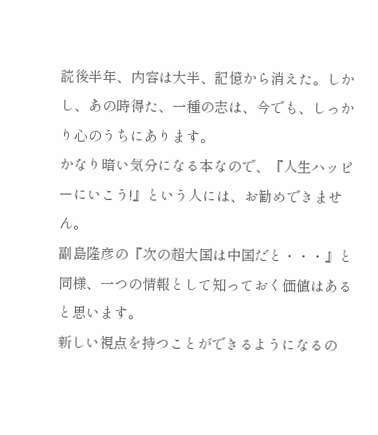読後半年、内容は大半、記憶から消えた。しかし、あの時得た、一種の志は、今でも、しっかり心のうちにあります。
かなり暗い気分になる本なので、『人生ハッピーにいこう!』という人には、お勧めできません。
副島隆彦の『次の超大国は中国だと・・・』と同様、一つの情報として知っておく価値はあると思います。
新しい視点を持つことができるようになるの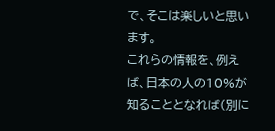で、そこは楽しいと思います。
これらの情報を、例えば、日本の人の10%が知ることとなれば(別に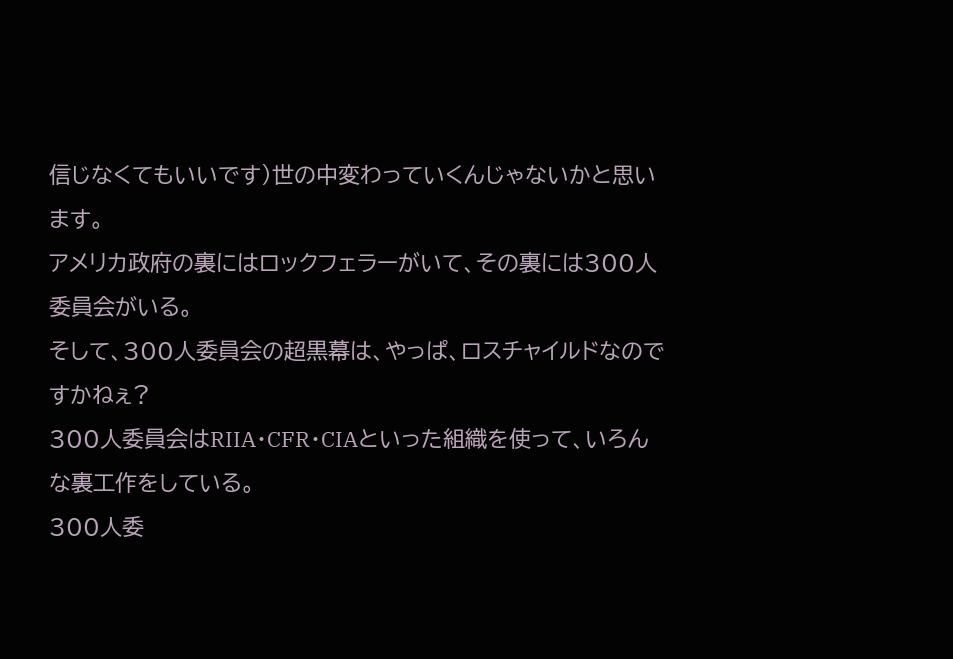信じなくてもいいです)世の中変わっていくんじゃないかと思います。
アメリカ政府の裏にはロックフェラーがいて、その裏には300人委員会がいる。
そして、300人委員会の超黒幕は、やっぱ、ロスチャイルドなのですかねぇ?
300人委員会はRIIA・CFR・CIAといった組織を使って、いろんな裏工作をしている。
300人委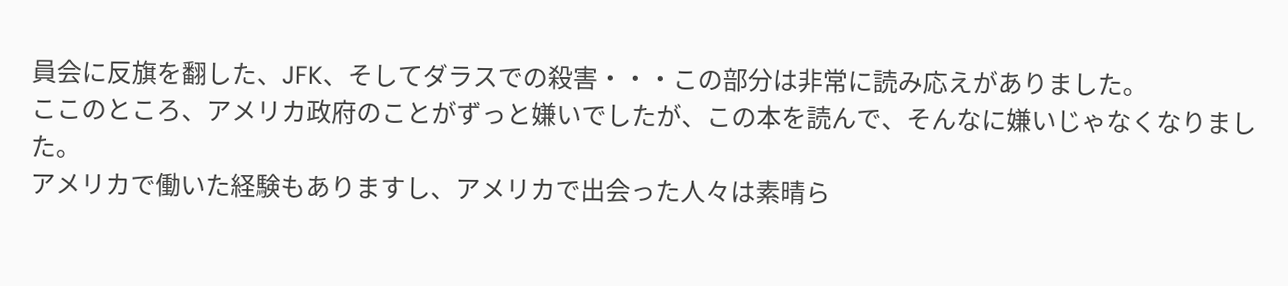員会に反旗を翻した、JFK、そしてダラスでの殺害・・・この部分は非常に読み応えがありました。
ここのところ、アメリカ政府のことがずっと嫌いでしたが、この本を読んで、そんなに嫌いじゃなくなりました。
アメリカで働いた経験もありますし、アメリカで出会った人々は素晴ら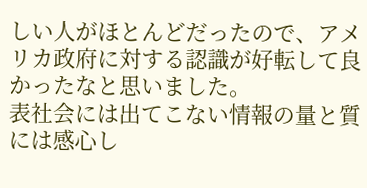しい人がほとんどだったので、アメリカ政府に対する認識が好転して良かったなと思いました。
表社会には出てこない情報の量と質には感心し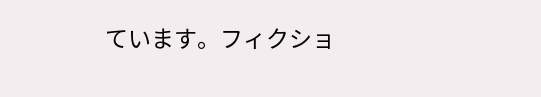ています。フィクショ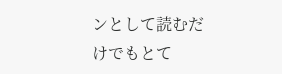ンとして読むだけでもとて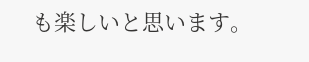も楽しいと思います。